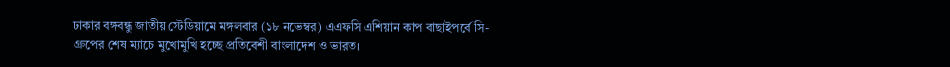ঢাকার বঙ্গবন্ধু জাতীয় স্টেডিয়ামে মঙ্গলবার (১৮ নভেম্বর) এএফসি এশিয়ান কাপ বাছাইপর্বে সি-গ্রুপের শেষ ম্যাচে মুখোমুখি হচ্ছে প্রতিবেশী বাংলাদেশ ও ভারত।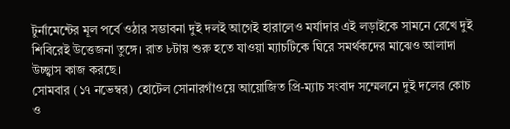টুর্নামেন্টের মূল পর্বে ওঠার সম্ভাবনা দুই দলই আগেই হারালেও মর্যাদার এই লড়াইকে সামনে রেখে দুই শিবিরেই উত্তেজনা তুঙ্গে। রাত ৮টায় শুরু হতে যাওয়া ম্যাচটিকে ঘিরে সমর্থকদের মাঝেও আলাদা উচ্ছ্বাস কাজ করছে।
সোমবার (১৭ নভেম্বর) হোটেল সোনারগাঁওয়ে আয়োজিত প্রি-ম্যাচ সংবাদ সম্মেলনে দুই দলের কোচ ও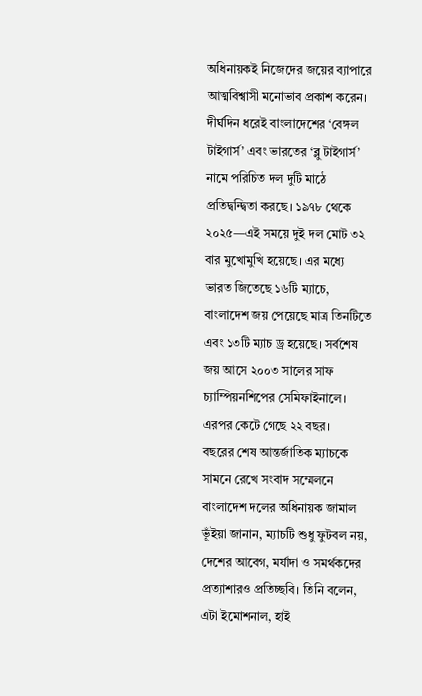অধিনায়কই নিজেদের জয়ের ব্যাপারে আত্মবিশ্বাসী মনোভাব প্রকাশ করেন। দীর্ঘদিন ধরেই বাংলাদেশের ‘বেঙ্গল টাইগার্স’ এবং ভারতের ‘ব্লু টাইগার্স’ নামে পরিচিত দল দুটি মাঠে প্রতিদ্বন্দ্বিতা করছে। ১৯৭৮ থেকে ২০২৫—এই সময়ে দুই দল মোট ৩২ বার মুখোমুখি হয়েছে। এর মধ্যে ভারত জিতেছে ১৬টি ম্যাচে, বাংলাদেশ জয় পেয়েছে মাত্র তিনটিতে এবং ১৩টি ম্যাচ ড্র হয়েছে। সর্বশেষ জয় আসে ২০০৩ সালের সাফ চ্যাম্পিয়নশিপের সেমিফাইনালে। এরপর কেটে গেছে ২২ বছর।
বছরের শেষ আন্তর্জাতিক ম্যাচকে সামনে রেখে সংবাদ সম্মেলনে বাংলাদেশ দলের অধিনায়ক জামাল ভূঁইয়া জানান, ম্যাচটি শুধু ফুটবল নয়, দেশের আবেগ, মর্যাদা ও সমর্থকদের প্রত্যাশারও প্রতিচ্ছবি। তিনি বলেন, এটা ইমোশনাল, হাই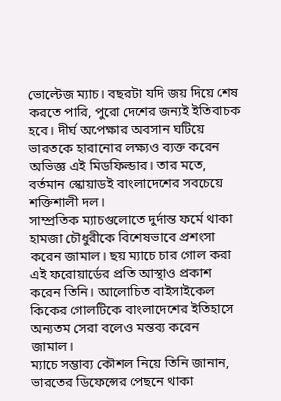ভোল্টেজ ম্যাচ। বছরটা যদি জয় দিয়ে শেষ করতে পারি, পুরো দেশের জন্যই ইতিবাচক হবে। দীর্ঘ অপেক্ষার অবসান ঘটিয়ে ভারতকে হারানোর লক্ষ্যও ব্যক্ত করেন অভিজ্ঞ এই মিডফিল্ডার। তার মতে, বর্তমান স্কোয়াডই বাংলাদেশের সবচেয়ে শক্তিশালী দল।
সাম্প্রতিক ম্যাচগুলোতে দুর্দান্ত ফর্মে থাকা হামজা চৌধুরীকে বিশেষভাবে প্রশংসা করেন জামাল। ছয় ম্যাচে চার গোল করা এই ফরোয়ার্ডের প্রতি আস্থাও প্রকাশ করেন তিনি। আলোচিত বাইসাইকেল কিকের গোলটিকে বাংলাদেশের ইতিহাসে অন্যতম সেরা বলেও মন্তব্য করেন জামাল।
ম্যাচে সম্ভাব্য কৌশল নিয়ে তিনি জানান, ভারতের ডিফেন্সের পেছনে থাকা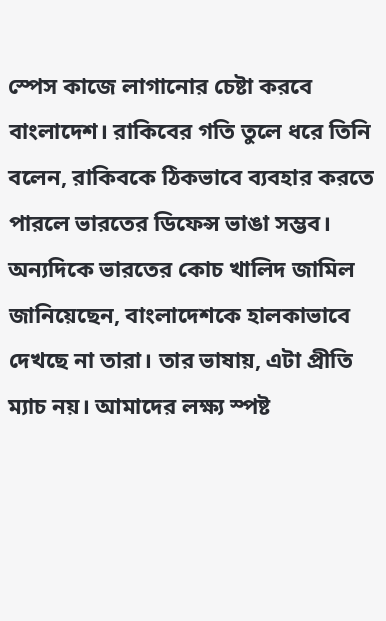স্পেস কাজে লাগানোর চেষ্টা করবে বাংলাদেশ। রাকিবের গতি তুলে ধরে তিনি বলেন, রাকিবকে ঠিকভাবে ব্যবহার করতে পারলে ভারতের ডিফেন্স ভাঙা সম্ভব।
অন্যদিকে ভারতের কোচ খালিদ জামিল জানিয়েছেন, বাংলাদেশকে হালকাভাবে দেখছে না তারা। তার ভাষায়, এটা প্রীতি ম্যাচ নয়। আমাদের লক্ষ্য স্পষ্ট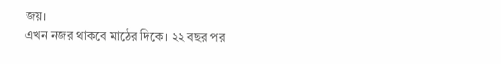জয়।
এখন নজর থাকবে মাঠের দিকে। ২২ বছর পর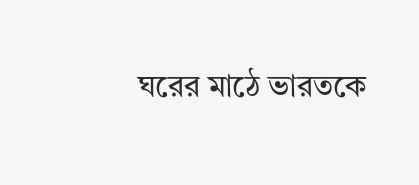ঘরের মাঠে ভারতকে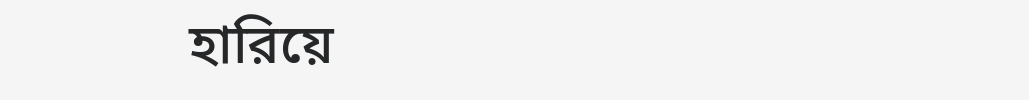হারিয়ে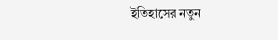ইতিহাসের নতুন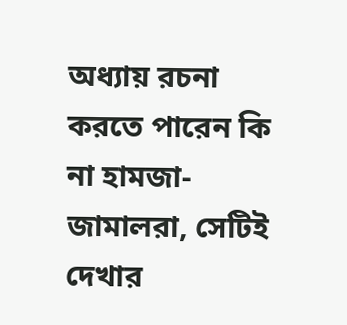অধ্যায় রচনা করতে পারেন কি না হামজা-জামালরা, সেটিই দেখার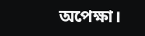অপেক্ষা।